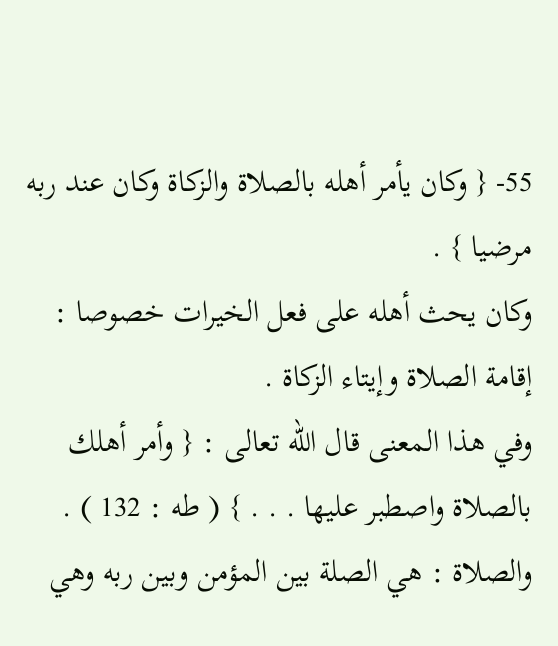55- { وكان يأمر أهله بالصلاة والزكاة وكان عند ربه مرضيا } .
وكان يحث أهله على فعل الخيرات خصوصا : إقامة الصلاة وإيتاء الزكاة .
وفي هذا المعنى قال الله تعالى : { وأمر أهلك بالصلاة واصطبر عليها . . . } ( طه : 132 ) .
والصلاة : هي الصلة بين المؤمن وبين ربه وهي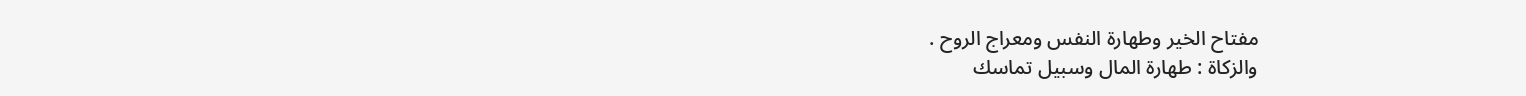مفتاح الخير وطهارة النفس ومعراج الروح .
والزكاة : طهارة المال وسبيل تماسك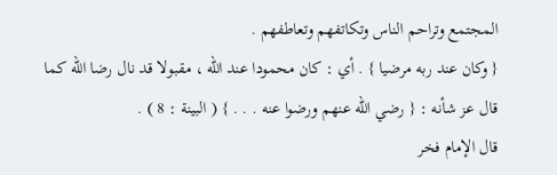المجتمع وتراحم الناس وتكاتفهم وتعاطفهم .
{ وكان عند ربه مرضيا } . أي : كان محمودا عند الله ، مقبولا قد نال رضا الله كما قال عز شأنه : { رضي الله عنهم ورضوا عنه . . . } ( البينة : 8 ) .
قال الإمام فخر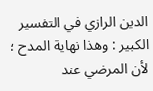الدين الرازي في التفسير الكبير : وهذا نهاية المدح ؛ لأن المرضي عند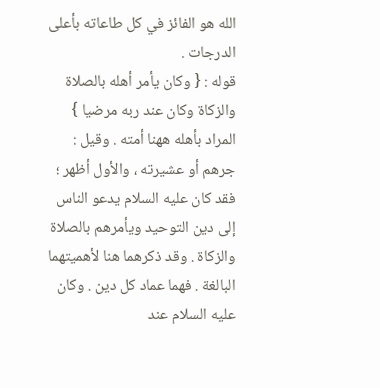الله هو الفائز في كل طاعاته بأعلى الدرجات .
قوله : { وكان يأمر أهله بالصلاة والزكاة وكان عند ربه مرضيا } المراد بأهله ههنا أمته . وقيل : جرهم أو عشيرته ، والأول أظهر ؛ فقد كان عليه السلام يدعو الناس إلى دين التوحيد ويأمرهم بالصلاة والزكاة . وقد ذكرهما هنا لأهميتهما البالغة . فهما عماد كل دين . وكان عليه السلام عند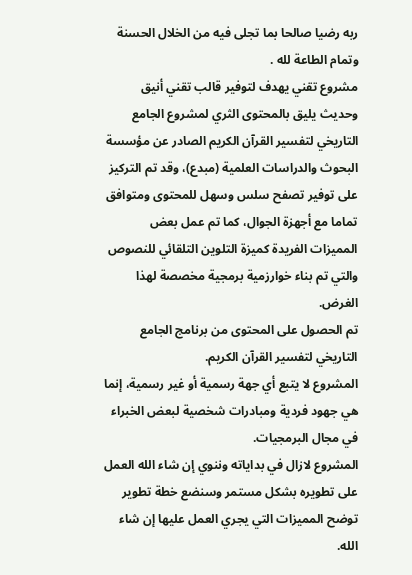ربه رضيا صالحا بما تجلى فيه من الخلال الحسنة وتمام الطاعة لله .
مشروع تقني يهدف لتوفير قالب تقني أنيق وحديث يليق بالمحتوى الثري لمشروع الجامع التاريخي لتفسير القرآن الكريم الصادر عن مؤسسة البحوث والدراسات العلمية (مبدع)، وقد تم التركيز على توفير تصفح سلس وسهل للمحتوى ومتوافق تماما مع أجهزة الجوال، كما تم عمل بعض المميزات الفريدة كميزة التلوين التلقائي للنصوص والتي تم بناء خوارزمية برمجية مخصصة لهذا الغرض.
تم الحصول على المحتوى من برنامج الجامع التاريخي لتفسير القرآن الكريم.
المشروع لا يتبع أي جهة رسمية أو غير رسمية، إنما هي جهود فردية ومبادرات شخصية لبعض الخبراء في مجال البرمجيات.
المشروع لازال في بداياته وننوي إن شاء الله العمل على تطويره بشكل مستمر وسنضع خطة تطوير توضح المميزات التي يجري العمل عليها إن شاء الله.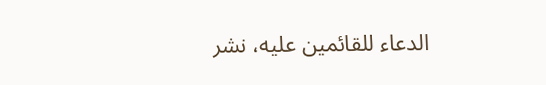الدعاء للقائمين عليه، نشر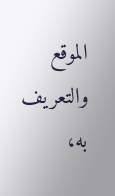الموقع والتعريف به،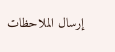إرسال الملاحظات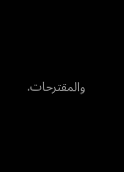والمقترحات.